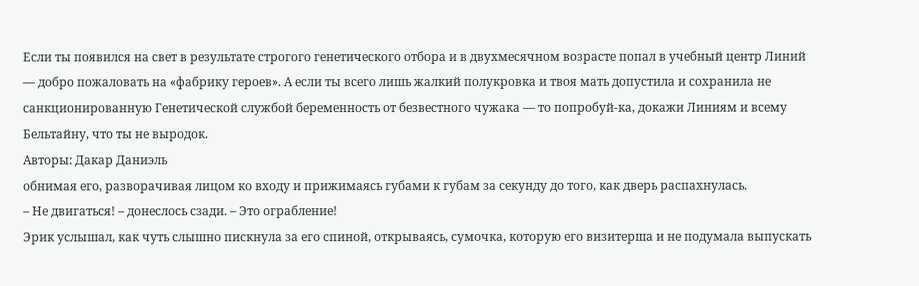Если ты появился на свет в результате строгого генетического отбора и в двухмесячном возрасте попал в учебный центр Линий — добро пожаловать на «фабрику героев». А если ты всего лишь жалкий полукровка и твоя мать допустила и сохранила не санкционированную Генетической службой беременность от безвестного чужака — то попробуй-ка, докажи Линиям и всему Бельтайну, что ты не выродок.
Авторы: Дакар Даниэль
обнимая его, разворачивая лицом ко входу и прижимаясь губами к губам за секунду до того, как дверь распахнулась.
– Не двигаться! – донеслось сзади. – Это ограбление!
Эрик услышал, как чуть слышно пискнула за его спиной, открываясь, сумочка, которую его визитерша и не подумала выпускать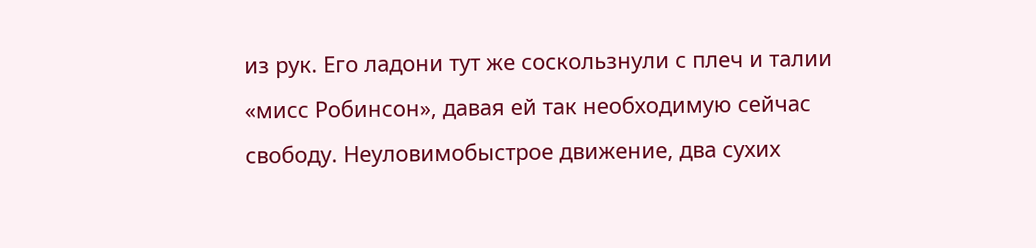из рук. Его ладони тут же соскользнули с плеч и талии «мисс Робинсон», давая ей так необходимую сейчас свободу. Неуловимобыстрое движение, два сухих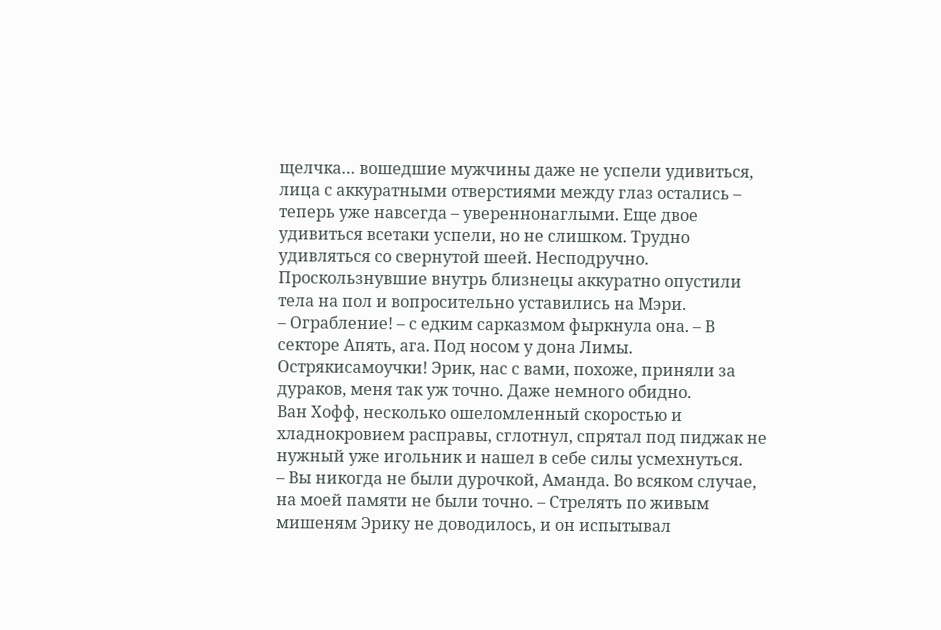щелчка… вошедшие мужчины даже не успели удивиться, лица с аккуратными отверстиями между глаз остались – теперь уже навсегда – увереннонаглыми. Еще двое удивиться всетаки успели, но не слишком. Трудно удивляться со свернутой шеей. Несподручно. Проскользнувшие внутрь близнецы аккуратно опустили тела на пол и вопросительно уставились на Мэри.
– Ограбление! – с едким сарказмом фыркнула она. – В секторе Апять, ага. Под носом у дона Лимы. Острякисамоучки! Эрик, нас с вами, похоже, приняли за дураков, меня так уж точно. Даже немного обидно.
Ван Хофф, несколько ошеломленный скоростью и хладнокровием расправы, сглотнул, спрятал под пиджак не нужный уже игольник и нашел в себе силы усмехнуться.
– Вы никогда не были дурочкой, Аманда. Во всяком случае, на моей памяти не были точно. – Стрелять по живым мишеням Эрику не доводилось, и он испытывал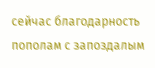сейчас благодарность пополам с запоздалым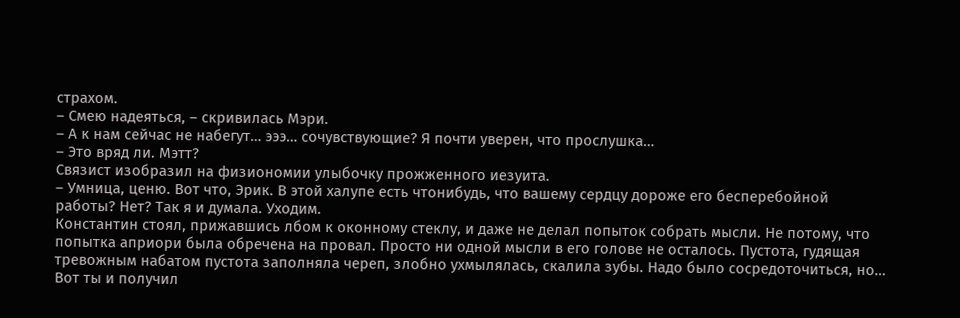страхом.
– Смею надеяться, – скривилась Мэри.
– А к нам сейчас не набегут… эээ… сочувствующие? Я почти уверен, что прослушка…
– Это вряд ли. Мэтт?
Связист изобразил на физиономии улыбочку прожженного иезуита.
– Умница, ценю. Вот что, Эрик. В этой халупе есть чтонибудь, что вашему сердцу дороже его бесперебойной работы? Нет? Так я и думала. Уходим.
Константин стоял, прижавшись лбом к оконному стеклу, и даже не делал попыток собрать мысли. Не потому, что попытка априори была обречена на провал. Просто ни одной мысли в его голове не осталось. Пустота, гудящая тревожным набатом пустота заполняла череп, злобно ухмылялась, скалила зубы. Надо было сосредоточиться, но… Вот ты и получил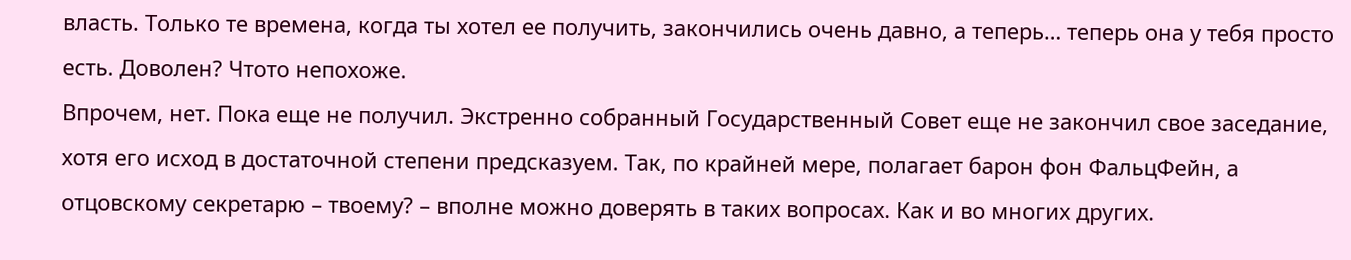власть. Только те времена, когда ты хотел ее получить, закончились очень давно, а теперь… теперь она у тебя просто есть. Доволен? Чтото непохоже.
Впрочем, нет. Пока еще не получил. Экстренно собранный Государственный Совет еще не закончил свое заседание, хотя его исход в достаточной степени предсказуем. Так, по крайней мере, полагает барон фон ФальцФейн, а отцовскому секретарю – твоему? – вполне можно доверять в таких вопросах. Как и во многих других.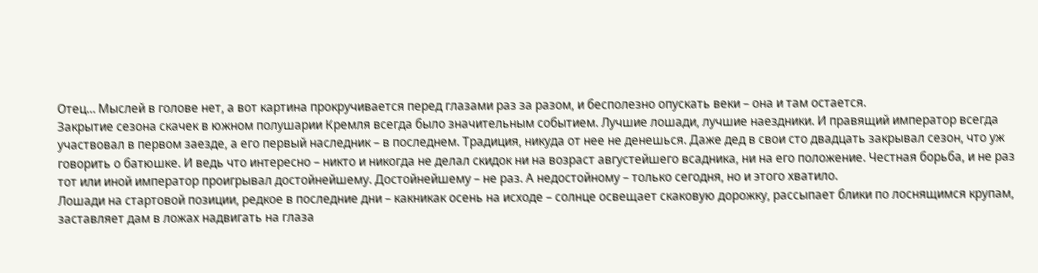Отец… Мыслей в голове нет, а вот картина прокручивается перед глазами раз за разом, и бесполезно опускать веки – она и там остается.
Закрытие сезона скачек в южном полушарии Кремля всегда было значительным событием. Лучшие лошади, лучшие наездники. И правящий император всегда участвовал в первом заезде, а его первый наследник – в последнем. Традиция, никуда от нее не денешься. Даже дед в свои сто двадцать закрывал сезон, что уж говорить о батюшке. И ведь что интересно – никто и никогда не делал скидок ни на возраст августейшего всадника, ни на его положение. Честная борьба, и не раз тот или иной император проигрывал достойнейшему. Достойнейшему – не раз. А недостойному – только сегодня, но и этого хватило.
Лошади на стартовой позиции, редкое в последние дни – какникак осень на исходе – солнце освещает скаковую дорожку, рассыпает блики по лоснящимся крупам, заставляет дам в ложах надвигать на глаза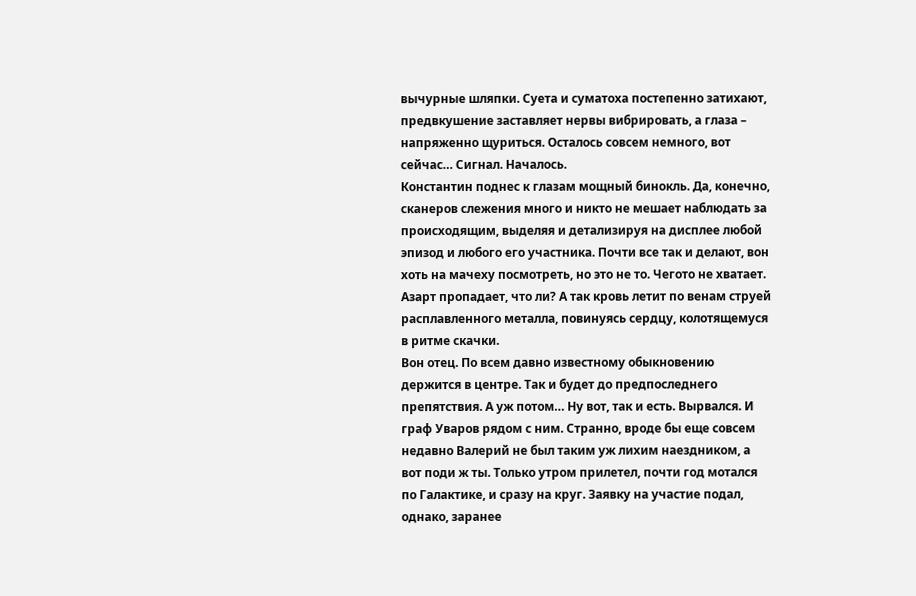вычурные шляпки. Суета и суматоха постепенно затихают, предвкушение заставляет нервы вибрировать, а глаза – напряженно щуриться. Осталось совсем немного, вот сейчас… Сигнал. Началось.
Константин поднес к глазам мощный бинокль. Да, конечно, сканеров слежения много и никто не мешает наблюдать за происходящим, выделяя и детализируя на дисплее любой эпизод и любого его участника. Почти все так и делают, вон хоть на мачеху посмотреть, но это не то. Чегото не хватает. Азарт пропадает, что ли? А так кровь летит по венам струей расплавленного металла, повинуясь сердцу, колотящемуся в ритме скачки.
Вон отец. По всем давно известному обыкновению держится в центре. Так и будет до предпоследнего препятствия. А уж потом… Ну вот, так и есть. Вырвался. И граф Уваров рядом с ним. Странно, вроде бы еще совсем недавно Валерий не был таким уж лихим наездником, а вот поди ж ты. Только утром прилетел, почти год мотался по Галактике, и сразу на круг. Заявку на участие подал, однако, заранее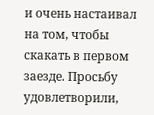и очень настаивал на том, чтобы скакать в первом заезде. Просьбу удовлетворили,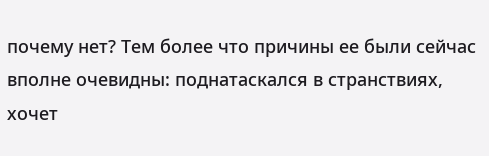почему нет? Тем более что причины ее были сейчас вполне очевидны: поднатаскался в странствиях, хочет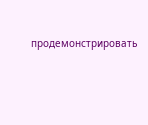продемонстрировать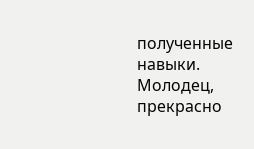полученные навыки. Молодец, прекрасно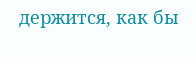держится, как бы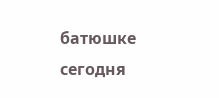батюшке сегодня